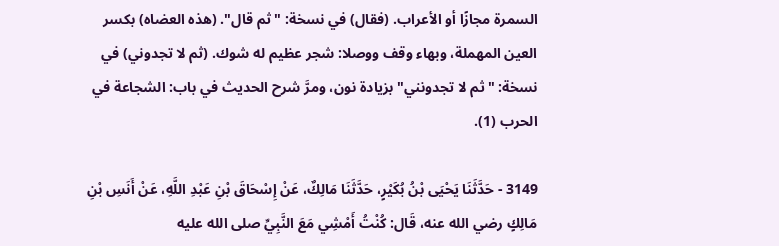السمرة مجازًا أو الأعراب. (فقال) في نسخة: "ثم قال". (هذه العضاه) بكسر العين المهملة، وبهاء وقف ووصلا: شجر عظيم له شوك. (ثم لا تجدوني) في نسخة: "ثم لا تجدونني" بزيادة نون، ومرَّ شرح الحديث في باب: الشجاعة في الحرب (1).

3149 - حَدَّثَنَا يَحْيَى بْنُ بُكَيْرٍ، حَدَّثَنَا مَالِكٌ، عَنْ إِسْحَاقَ بْنِ عَبْدِ اللَّهِ، عَنْ أَنَسِ بْنِ مَالِكٍ رضي الله عنه، قَال: كُنْتُ أَمْشِي مَعَ النَّبِيِّ صلى الله عليه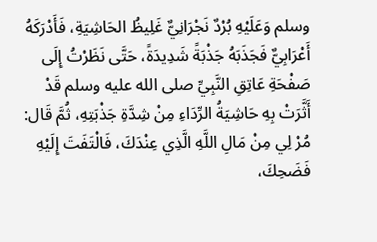وسلم وَعَلَيْهِ بُرْدٌ نَجْرَانِيٌّ غَلِيظُ الحَاشِيَةِ، فَأَدْرَكَهُ أَعْرَابِيٌّ فَجَذَبَهُ جَذْبَةً شَدِيدَةً، حَتَّى نَظَرْتُ إِلَى صَفْحَةِ عَاتِقِ النَّبِيِّ صلى الله عليه وسلم قَدْ أَثَّرَتْ بِهِ حَاشِيَةُ الرِّدَاءِ مِنْ شِدَّةِ جَذْبَتِهِ، ثُمَّ قَال: مُرْ لِي مِنْ مَالِ اللَّهِ الَّذِي عِنْدَكَ، فَالْتَفَتَ إِلَيْهِ فَضَحِكَ،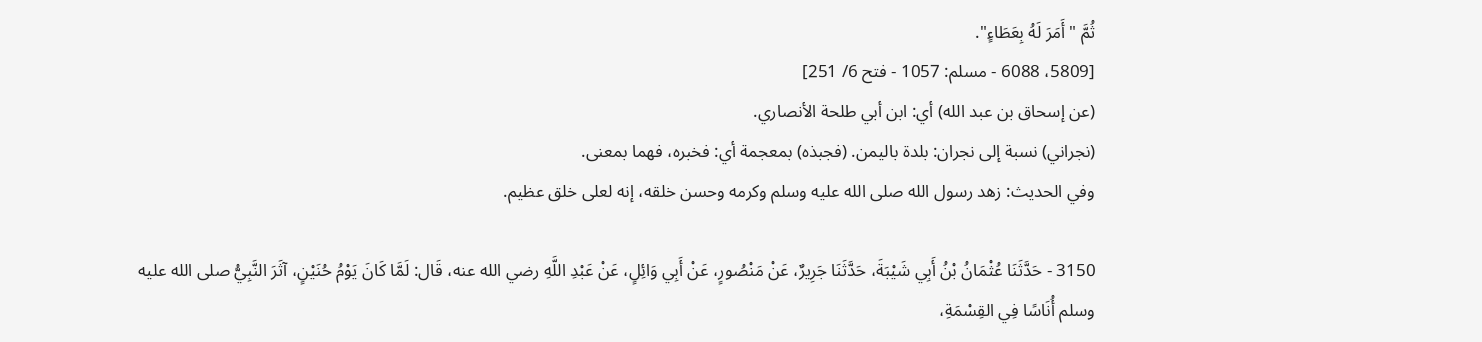ثُمَّ "أَمَرَ لَهُ بِعَطَاءٍ".
[5809، 6088 - مسلم: 1057 - فتح 6/ 251]
(عن إسحاق بن عبد الله) أي: ابن أبي طلحة الأنصاري.
(نجراني) نسبة إلى نجران: بلدة باليمن. (فجبذه) بمعجمة أي: فخبره، فهما بمعنى.
وفي الحديث: زهد رسول الله صلى الله عليه وسلم وكرمه وحسن خلقه، إنه لعلى خلق عظيم.

3150 - حَدَّثَنَا عُثْمَانُ بْنُ أَبِي شَيْبَةَ، حَدَّثَنَا جَرِيرٌ، عَنْ مَنْصُورٍ، عَنْ أَبِي وَائِلٍ، عَنْ عَبْدِ اللَّهِ رضي الله عنه، قَال: لَمَّا كَانَ يَوْمُ حُنَيْنٍ، آثَرَ النَّبِيُّ صلى الله عليه وسلم أُنَاسًا فِي القِسْمَةِ،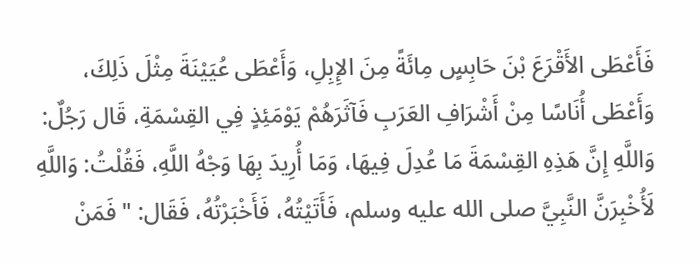فَأَعْطَى الأَقْرَعَ بْنَ حَابِسٍ مِائَةً مِنَ الإِبِلِ، وَأَعْطَى عُيَيْنَةَ مِثْلَ ذَلِكَ، وَأَعْطَى أُنَاسًا مِنْ أَشْرَافِ العَرَبِ فَآثَرَهُمْ يَوْمَئِذٍ فِي القِسْمَةِ، قَال رَجُلٌ: وَاللَّهِ إِنَّ هَذِهِ القِسْمَةَ مَا عُدِلَ فِيهَا، وَمَا أُرِيدَ بِهَا وَجْهُ اللَّهِ، فَقُلْتُ: وَاللَّهِ لَأُخْبِرَنَّ النَّبِيَّ صلى الله عليه وسلم، فَأَتَيْتُهُ، فَأَخْبَرْتُهُ، فَقَال: "فَمَنْ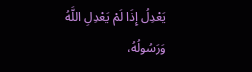يَعْدِلُ إِذَا لَمْ يَعْدِلِ اللَّهُ وَرَسُولُهُ،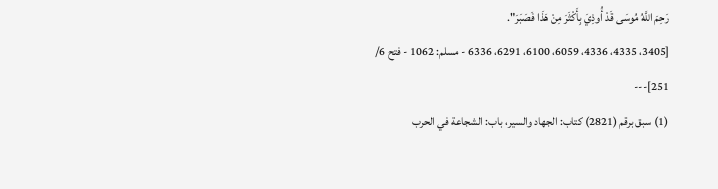رَحِمَ اللَّهُ مُوسَى قَدْ أُوذِيَ بِأَكْثَرَ مِنْ هَذَا فَصَبَرَ".
[3405، 4335، 4336، 6059، 6100، 6291، 6336 - مسلم: 1062 - فتح 6/ 251]---
(1) سبق برقم (2821) كتاب: الجهاد والسير، باب: الشجاعة في الحرب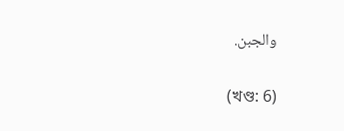والجبن.

(খণ্ড: 6)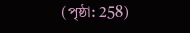(পৃষ্ঠা: 258)